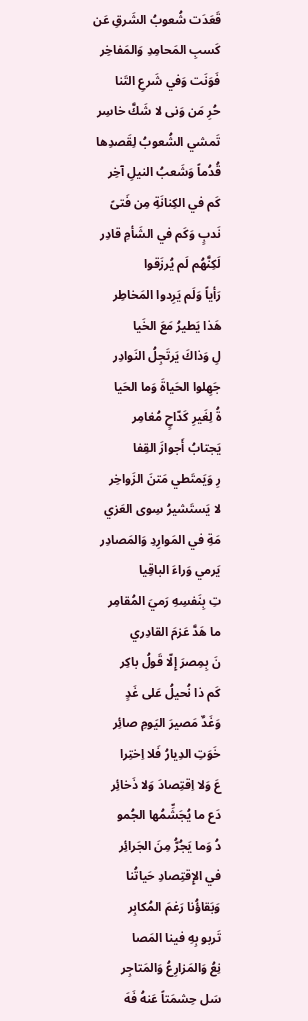قَعَدَت شُعوبُ الشَرقِ عَن
كَسبِ المَحامِدِ وَالمَفاخِر
فَوَنَت وَفي شَرعِ التَنا
حُرِ مَن وَنى لا شَكَّ خاسِر
تَمشي الشُعوبُ لِقَصدِها
قُدُماً وَشَعبُ النيلِ آخِر
كَم في الكِنانَةِ مِن فَتىً
نَدبٍ وَكَم في الشَأمِ قادِر
لَكِنَّهُم لَم يُرزَقوا
رَأياً وَلَم يَرِدوا المَخاطِر
هَذا يَطيرُ مَعَ الخَيا
لِ وَذاكَ يَرتَجِلُ النَوادِر
جَهِلوا الحَياةَ وَما الحَيا
ةُ لِغَيرِ كَدّاحٍ مُغامِر
يَجتابُ أَجوازَ القِفا
رِ وَيَمتَطي مَتنَ الزَواخِر
لا يَستَشيرُ سِوى العَزي
مَةِ في المَوارِدِ وَالمَصادِر
يَرمي وَراءَ الباقِيا
تِ بِنَفسِهِ رَميَ المُقامِر
ما هَدَّ عَزمَ القادِري
نَ بِمِصرَ إِلّا قَولُ باكِر
كَم ذا نُحيلُ عَلى غَدٍ
وَغَدٌ مَصيرَ اليَومِ صائِر
خَوَتِ الدِيارُ فَلا اِختِرا
عَ وَلا اِقتِصادَ وَلا ذَخائِر
دَع ما يُجَشِّمُها الجُمو
دُ وَما يَجُرُّ مِنَ الجَرائِر
في الإِقتِصادِ حَياتُنا
وَبَقاؤُنا رَغمَ المُكابِر
تَربو بِهِ فينا المَصا
نِعُ وَالمَزارِعُ وَالمَتاجِر
سَل حِشمَتاً عَنهُ فَهَ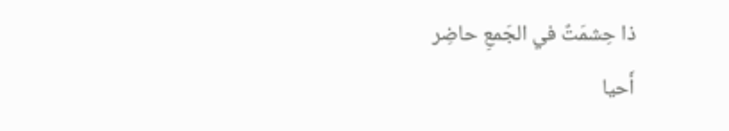ذا حِشمَتٌ في الجَمعِ حاضِر
أَحيا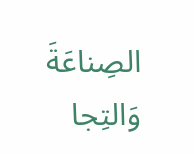الصِناعَةَ وَالتِجا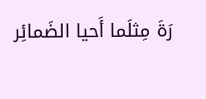رَةَ مِثلَما أَحيا الضَمائِر